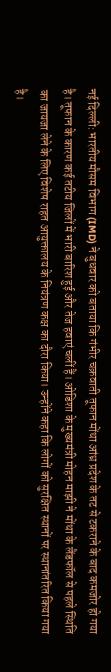नई दिल्ली: भारतीय मौसम विभाग (IMD) ने बुधवार को बताया कि गंभीर चक्रवाती तूफान मोंथा आंध्र प्रदेश के तट से टकराने के बाद कमजोर हो गया है। तूफान के कारण कई तटीय जिलों में भारी बारिश हुई और तेज हवाएं चलीं हैं। ओडिशा के मुख्यमंत्री मोहन माझी ने मोंथा के लैंडफॉल से पहले स्थिति का जायजा लेने के लिए विशेष राहत आयुक्तालय के नियंत्रण कक्ष का दौरा किया। उन्होंने कहा कि लोगों को सुरक्षित स्थानों पर स्थानांतरित किया गया है।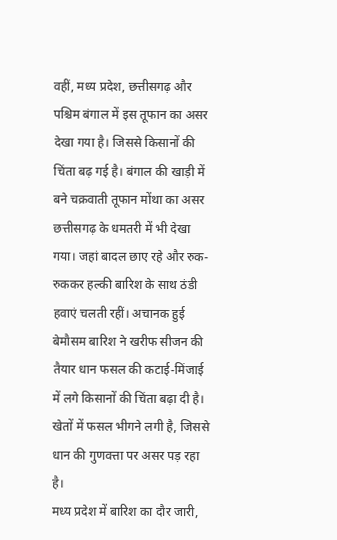वहीं, मध्य प्रदेश, छत्तीसगढ़ और पश्चिम बंगाल में इस तूफान का असर देखा गया है। जिससे किसानों की चिंता बढ़ गई है। बंगाल की खाड़ी में बने चक्रवाती तूफान मोंथा का असर छत्तीसगढ़ के धमतरी में भी देखा गया। जहां बादल छाए रहे और रुक-रुककर हल्की बारिश के साथ ठंडी हवाएं चलती रहीं। अचानक हुई बेमौसम बारिश ने खरीफ सीजन की तैयार धान फसल की कटाई-मिंजाई में लगे किसानों की चिंता बढ़ा दी है। खेतों में फसल भीगने लगी है, जिससे धान की गुणवत्ता पर असर पड़ रहा है।
मध्य प्रदेश में बारिश का दौर जारी,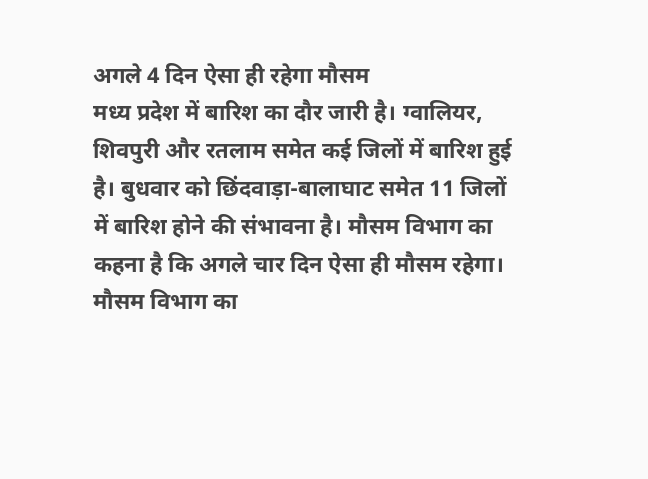अगले 4 दिन ऐसा ही रहेगा मौसम
मध्य प्रदेश में बारिश का दौर जारी है। ग्वालियर, शिवपुरी और रतलाम समेत कई जिलों में बारिश हुई है। बुधवार को छिंदवाड़ा-बालाघाट समेत 11 जिलों में बारिश होने की संभावना है। मौसम विभाग का कहना है कि अगले चार दिन ऐसा ही मौसम रहेगा। मौसम विभाग का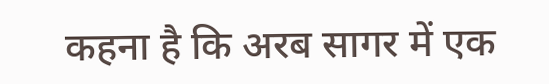कहना है कि अरब सागर में एक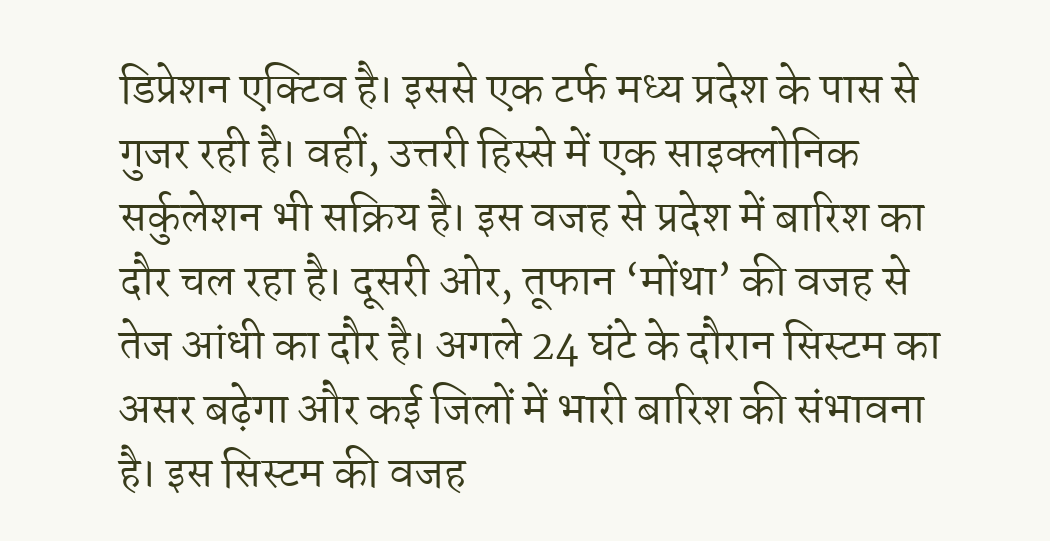डिप्रेशन एक्टिव है। इससे एक टर्फ मध्य प्रदेश के पास से गुजर रही है। वहीं, उत्तरी हिस्से में एक साइक्लोनिक सर्कुलेशन भी सक्रिय है। इस वजह से प्रदेश में बारिश का दौर चल रहा है। दूसरी ओर, तूफान ‘मोंथा’ की वजह से तेज आंधी का दौर है। अगले 24 घंटे के दौरान सिस्टम का असर बढ़ेगा और कई जिलों में भारी बारिश की संभावना है। इस सिस्टम की वजह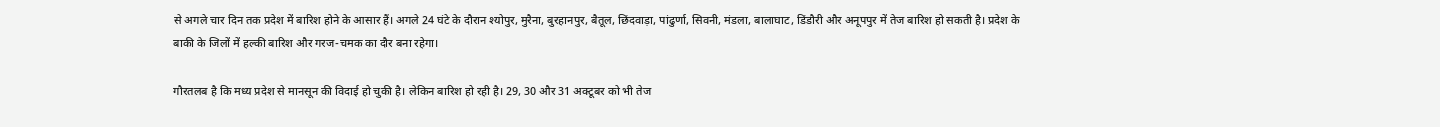से अगले चार दिन तक प्रदेश में बारिश होने के आसार हैं। अगले 24 घंटे के दौरान श्योपुर, मुरैना, बुरहानपुर, बैतूल, छिंदवाड़ा, पांढुर्णा, सिवनी, मंडला, बालाघाट, डिंडौरी और अनूपपुर में तेज बारिश हो सकती है। प्रदेश के बाकी के जिलों में हल्की बारिश और गरज-चमक का दौर बना रहेगा।

गौरतलब है कि मध्य प्रदेश से मानसून की विदाई हो चुकी है। लेकिन बारिश हो रही है। 29, 30 और 31 अक्टूबर को भी तेज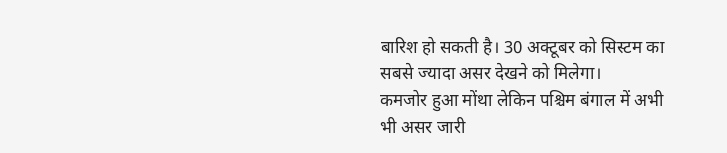बारिश हो सकती है। 30 अक्टूबर को सिस्टम का सबसे ज्यादा असर देखने को मिलेगा।
कमजोर हुआ मोंथा लेकिन पश्चिम बंगाल में अभी भी असर जारी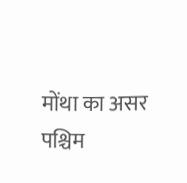मोंथा का असर पश्चिम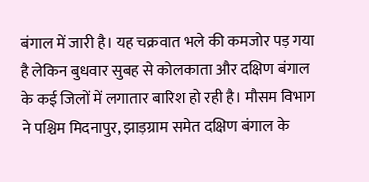बंगाल में जारी है। यह चक्रवात भले की कमजोर पड़ गया है लेकिन बुधवार सुबह से कोलकाता और दक्षिण बंगाल के कई जिलों में लगातार बारिश हो रही है। मौसम विभाग ने पश्चिम मिदनापुर, झाड़ग्राम समेत दक्षिण बंगाल के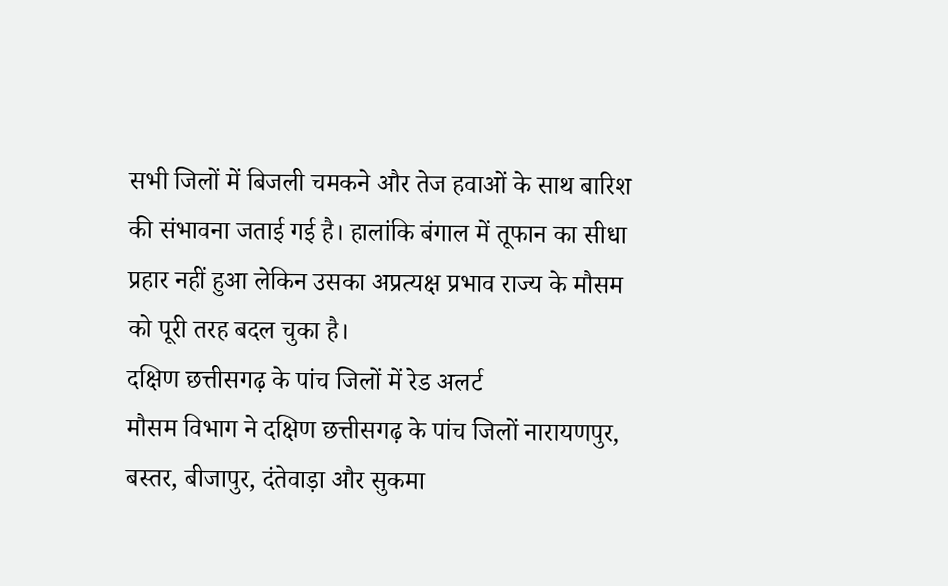सभी जिलों में बिजली चमकने और तेज हवाओं के साथ बारिश की संभावना जताई गई है। हालांकि बंगाल में तूफान का सीधा प्रहार नहीं हुआ लेकिन उसका अप्रत्यक्ष प्रभाव राज्य के मौसम को पूरी तरह बदल चुका है।
दक्षिण छत्तीसगढ़ के पांच जिलों में रेड अलर्ट
मौसम विभाग ने दक्षिण छत्तीसगढ़ के पांच जिलों नारायणपुर, बस्तर, बीजापुर, दंतेवाड़ा और सुकमा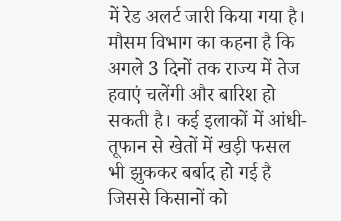में रेड अलर्ट जारी किया गया है। मौसम विभाग का कहना है कि अगले 3 दिनों तक राज्य में तेज हवाएं चलेंगी और बारिश हो सकती है। कई इलाकों में आंधी-तूफान से खेतों में खड़ी फसल भी झुककर बर्बाद हो गई है जिससे किसानों को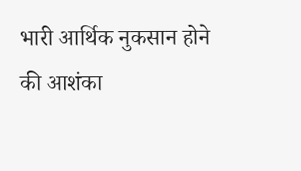भारी आर्थिक नुकसान होने की आशंका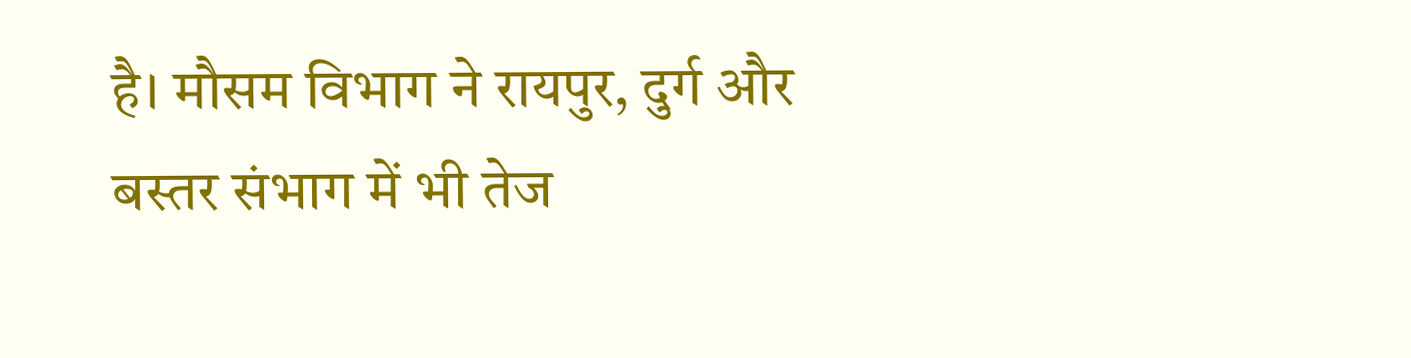है। मौसम विभाग ने रायपुर, दुर्ग और बस्तर संभाग में भी तेज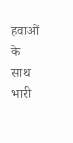हवाओं के साथ भारी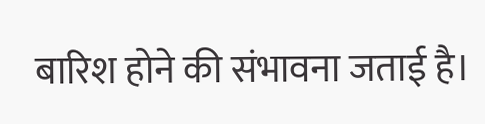बारिश होने की संभावना जताई है।